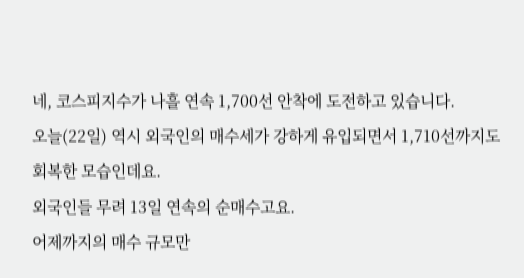네, 코스피지수가 나흘 연속 1,700선 안착에 도전하고 있습니다.
오늘(22일) 역시 외국인의 매수세가 강하게 유입되면서 1,710선까지도 회복한 모습인데요.
외국인들 무려 13일 연속의 순매수고요.
어제까지의 매수 규모만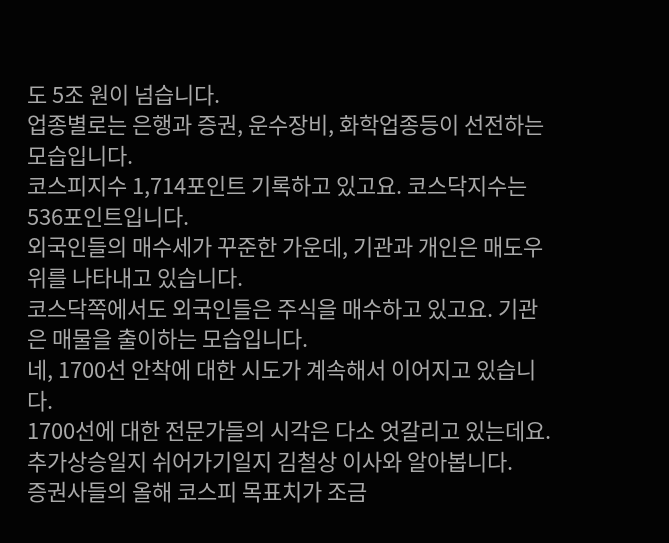도 5조 원이 넘습니다.
업종별로는 은행과 증권, 운수장비, 화학업종등이 선전하는 모습입니다.
코스피지수 1,714포인트 기록하고 있고요. 코스닥지수는 536포인트입니다.
외국인들의 매수세가 꾸준한 가운데, 기관과 개인은 매도우위를 나타내고 있습니다.
코스닥쪽에서도 외국인들은 주식을 매수하고 있고요. 기관은 매물을 출이하는 모습입니다.
네, 1700선 안착에 대한 시도가 계속해서 이어지고 있습니다.
1700선에 대한 전문가들의 시각은 다소 엇갈리고 있는데요.
추가상승일지 쉬어가기일지 김철상 이사와 알아봅니다.
증권사들의 올해 코스피 목표치가 조금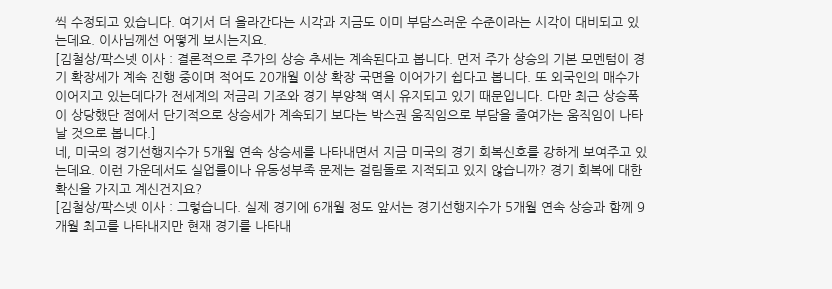씩 수정되고 있습니다. 여기서 더 올라간다는 시각과 지금도 이미 부담스러운 수준이라는 시각이 대비되고 있는데요. 이사님께선 어떻게 보시는지요.
[김철상/팍스넷 이사 : 결론적으로 주가의 상승 추세는 계속된다고 봅니다. 먼저 주가 상승의 기본 모멘텀이 경기 확장세가 계속 진행 중이며 적어도 20개월 이상 확장 국면을 이어가기 쉽다고 봅니다. 또 외국인의 매수가 이어지고 있는데다가 전세계의 저금리 기조와 경기 부양책 역시 유지되고 있기 때문입니다. 다만 최근 상승폭이 상당했단 점에서 단기적으로 상승세가 계속되기 보다는 박스권 움직임으로 부담을 줄여가는 움직임이 나타날 것으로 봅니다.]
네, 미국의 경기선행지수가 5개월 연속 상승세를 나타내면서 지금 미국의 경기 회복신호를 강하게 보여주고 있는데요. 이런 가운데서도 실업률이나 유동성부족 문제는 걸림돌로 지적되고 있지 않습니까? 경기 회복에 대한 확신을 가지고 계신건지요?
[김철상/팍스넷 이사 : 그렇습니다. 실제 경기에 6개월 정도 앞서는 경기선행지수가 5개월 연속 상승과 함께 9개월 최고를 나타내지만 현재 경기를 나타내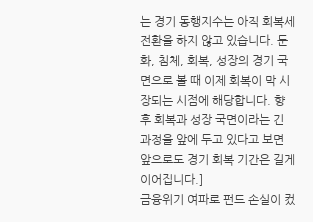는 경기 동행지수는 아직 회복세 전환을 하지 않고 있습니다. 둔화, 침체, 회복, 성장의 경기 국면으로 볼 때 이제 회복이 막 시장되는 시점에 해당합니다. 향후 회복과 성장 국면이라는 긴 과정을 앞에 두고 있다고 보면 앞으로도 경기 회복 기간은 길게 이어집니다.]
금융위기 여파로 펀드 손실이 컸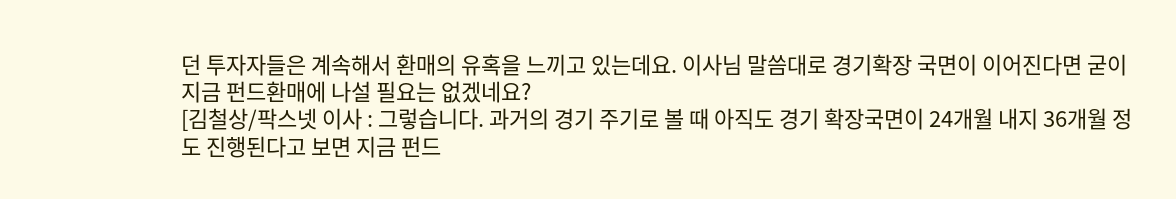던 투자자들은 계속해서 환매의 유혹을 느끼고 있는데요. 이사님 말씀대로 경기확장 국면이 이어진다면 굳이 지금 펀드환매에 나설 필요는 없겠네요?
[김철상/팍스넷 이사 : 그렇습니다. 과거의 경기 주기로 볼 때 아직도 경기 확장국면이 24개월 내지 36개월 정도 진행된다고 보면 지금 펀드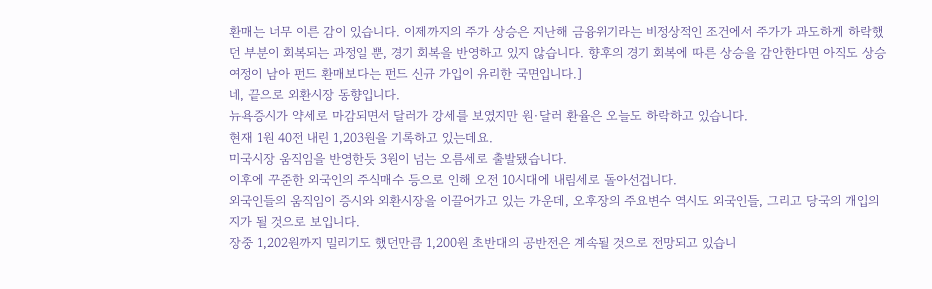환매는 너무 이른 감이 있습니다. 이제까지의 주가 상승은 지난해 금융위기라는 비정상적인 조건에서 주가가 과도하게 하락했던 부분이 회복되는 과정일 뿐, 경기 회복을 반영하고 있지 않습니다. 향후의 경기 회복에 따른 상승을 감안한다면 아직도 상승 여정이 남아 펀드 환매보다는 펀드 신규 가입이 유리한 국면입니다.]
네, 끝으로 외환시장 동향입니다.
뉴욕증시가 약세로 마감되면서 달러가 강세를 보였지만 원·달러 환율은 오늘도 하락하고 있습니다.
현재 1원 40전 내린 1,203원을 기록하고 있는데요.
미국시장 움직임을 반영한듯 3원이 넘는 오름세로 출발됐습니다.
이후에 꾸준한 외국인의 주식매수 등으로 인해 오전 10시대에 내림세로 돌아선겁니다.
외국인들의 움직임이 증시와 외환시장을 이끌어가고 있는 가운데, 오후장의 주요변수 역시도 외국인들, 그리고 당국의 개입의지가 될 것으로 보입니다.
장중 1,202원까지 밀리기도 했던만큼 1,200원 초반대의 공반전은 계속될 것으로 전망되고 있습니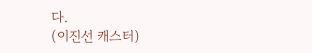다.
(이진선 캐스터)